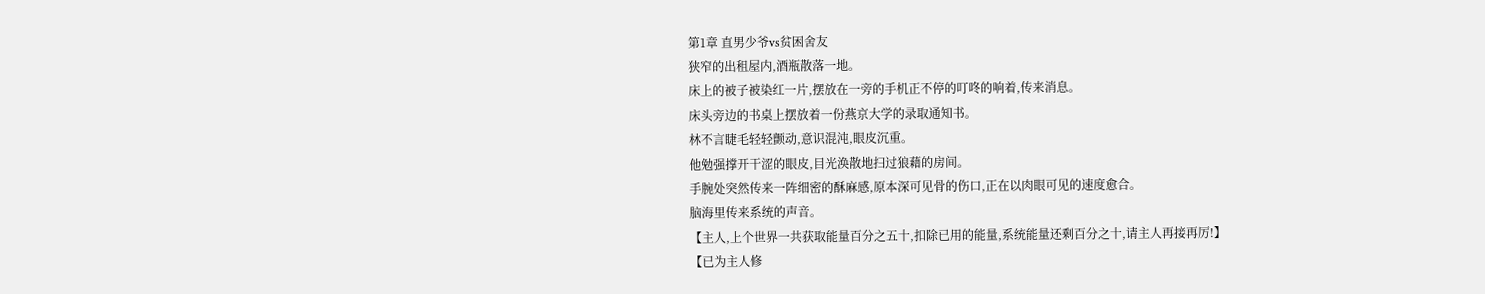第1章 直男少爷vs贫困舍友
狭窄的出租屋内,酒瓶散落一地。
床上的被子被染红一片,摆放在一旁的手机正不停的叮咚的响着,传来消息。
床头旁边的书桌上摆放着一份燕京大学的录取通知书。
林不言睫毛轻轻颤动,意识混沌,眼皮沉重。
他勉强撑开干涩的眼皮,目光涣散地扫过狼藉的房间。
手腕处突然传来一阵细密的酥麻感,原本深可见骨的伤口,正在以肉眼可见的速度愈合。
脑海里传来系统的声音。
【主人,上个世界一共获取能量百分之五十,扣除已用的能量,系统能量还剩百分之十,请主人再接再厉!】
【已为主人修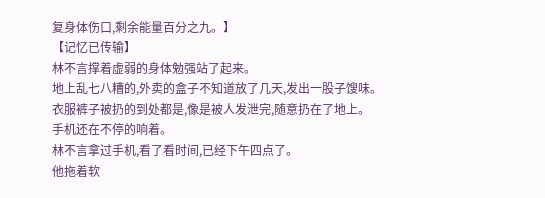复身体伤口,剩余能量百分之九。】
【记忆已传输】
林不言撑着虚弱的身体勉强站了起来。
地上乱七八糟的,外卖的盒子不知道放了几天,发出一股子馊味。
衣服裤子被扔的到处都是,像是被人发泄完,随意扔在了地上。
手机还在不停的响着。
林不言拿过手机,看了看时间,已经下午四点了。
他拖着软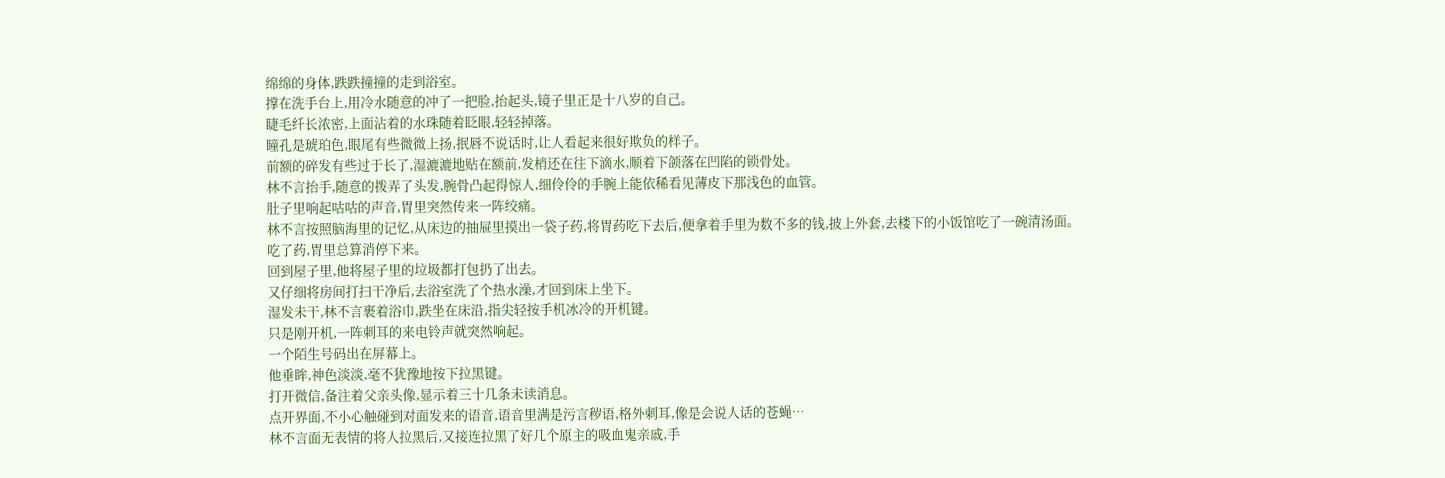绵绵的身体,跌跌撞撞的走到浴室。
撑在洗手台上,用冷水随意的冲了一把脸,抬起头,镜子里正是十八岁的自己。
睫毛纤长浓密,上面沾着的水珠随着眨眼,轻轻掉落。
瞳孔是琥珀色,眼尾有些微微上扬,抿唇不说话时,让人看起来很好欺负的样子。
前额的碎发有些过于长了,湿漉漉地贴在额前,发梢还在往下滴水,顺着下颌落在凹陷的锁骨处。
林不言抬手,随意的拨弄了头发,腕骨凸起得惊人,细伶伶的手腕上能依稀看见薄皮下那浅色的血管。
肚子里响起咕咕的声音,胃里突然传来一阵绞痛。
林不言按照脑海里的记忆,从床边的抽屉里摸出一袋子药,将胃药吃下去后,便拿着手里为数不多的钱,披上外套,去楼下的小饭馆吃了一碗清汤面。
吃了药,胃里总算消停下来。
回到屋子里,他将屋子里的垃圾都打包扔了出去。
又仔细将房间打扫干净后,去浴室洗了个热水澡,才回到床上坐下。
湿发未干,林不言裹着浴巾,跌坐在床沿,指尖轻按手机冰冷的开机键。
只是刚开机,一阵刺耳的来电铃声就突然响起。
一个陌生号码出在屏幕上。
他垂眸,神色淡淡,毫不犹豫地按下拉黑键。
打开微信,备注着父亲头像,显示着三十几条未读消息。
点开界面,不小心触碰到对面发来的语音,语音里满是污言秽语,格外刺耳,像是会说人话的苍蝇…
林不言面无表情的将人拉黑后,又接连拉黑了好几个原主的吸血鬼亲戚,手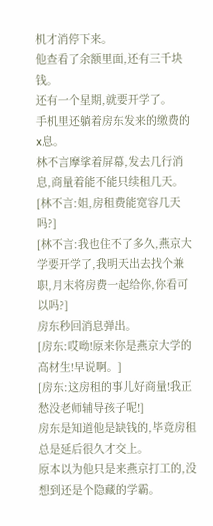机才消停下来。
他查看了余额里面,还有三千块钱。
还有一个星期,就要开学了。
手机里还躺着房东发来的缴费的x息。
林不言摩挲着屏幕,发去几行消息,商量着能不能只续租几天。
[林不言:姐,房租费能宽容几天吗?]
[林不言:我也住不了多久,燕京大学要开学了,我明天出去找个兼职,月末将房费一起给你,你看可以吗?]
房东秒回消息弹出。
[房东:哎呦!原来你是燕京大学的高材生!早说啊。]
[房东:这房租的事儿好商量!我正愁没老师辅导孩子呢!]
房东是知道他是缺钱的,毕竟房租总是延后很久才交上。
原本以为他只是来燕京打工的,没想到还是个隐藏的学霸。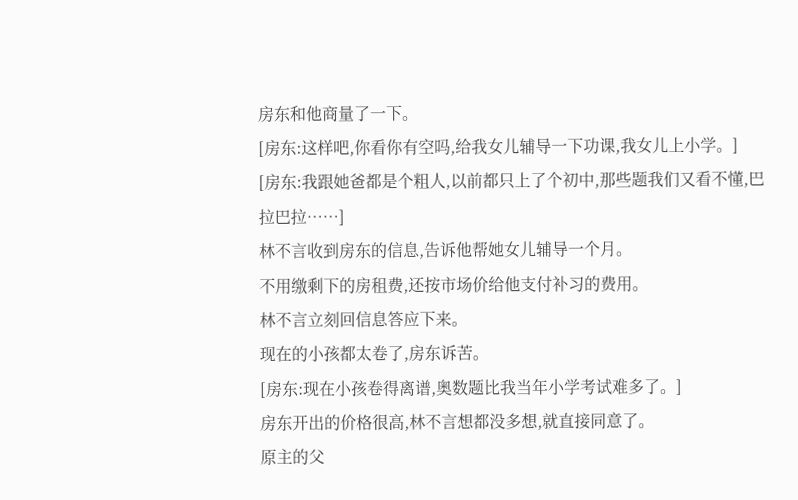房东和他商量了一下。
[房东:这样吧,你看你有空吗,给我女儿辅导一下功课,我女儿上小学。]
[房东:我跟她爸都是个粗人,以前都只上了个初中,那些题我们又看不懂,巴拉巴拉……]
林不言收到房东的信息,告诉他帮她女儿辅导一个月。
不用缴剩下的房租费,还按市场价给他支付补习的费用。
林不言立刻回信息答应下来。
现在的小孩都太卷了,房东诉苦。
[房东:现在小孩卷得离谱,奥数题比我当年小学考试难多了。]
房东开出的价格很高,林不言想都没多想,就直接同意了。
原主的父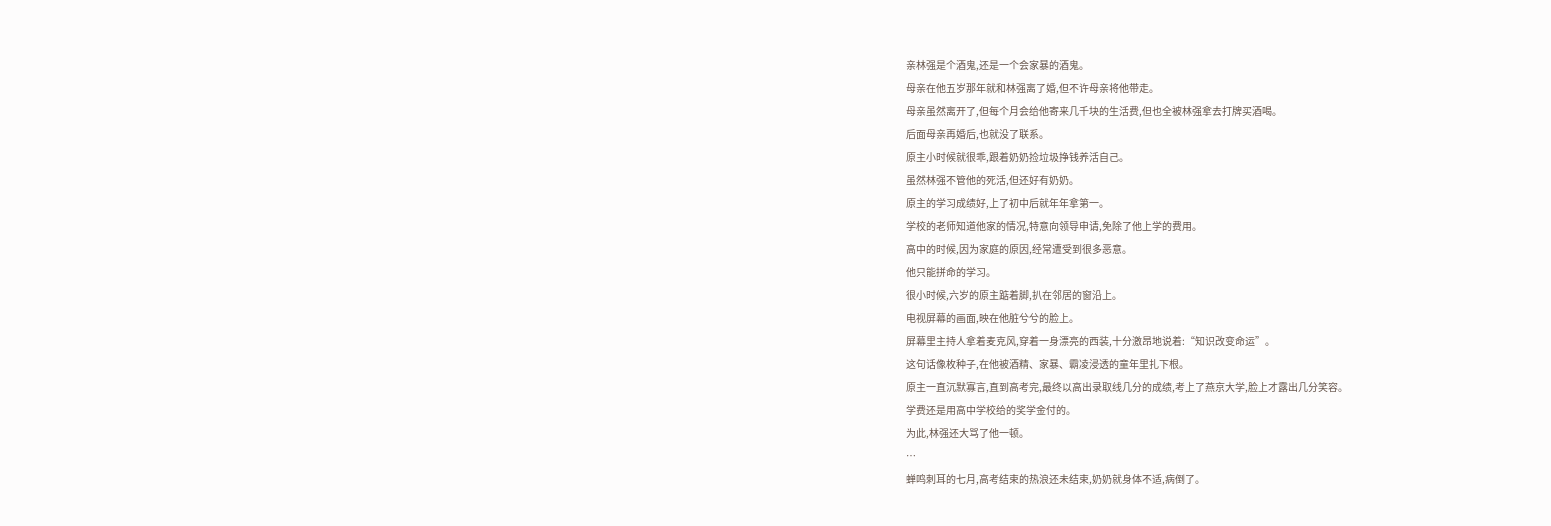亲林强是个酒鬼,还是一个会家暴的酒鬼。
母亲在他五岁那年就和林强离了婚,但不许母亲将他带走。
母亲虽然离开了,但每个月会给他寄来几千块的生活费,但也全被林强拿去打牌买酒喝。
后面母亲再婚后,也就没了联系。
原主小时候就很乖,跟着奶奶捡垃圾挣钱养活自己。
虽然林强不管他的死活,但还好有奶奶。
原主的学习成绩好,上了初中后就年年拿第一。
学校的老师知道他家的情况,特意向领导申请,免除了他上学的费用。
高中的时候,因为家庭的原因,经常遭受到很多恶意。
他只能拼命的学习。
很小时候,六岁的原主踮着脚,扒在邻居的窗沿上。
电视屏幕的画面,映在他脏兮兮的脸上。
屏幕里主持人拿着麦克风,穿着一身漂亮的西装,十分激昂地说着:“知识改变命运”。
这句话像枚种子,在他被酒精、家暴、霸凌浸透的童年里扎下根。
原主一直沉默寡言,直到高考完,最终以高出录取线几分的成绩,考上了燕京大学,脸上才露出几分笑容。
学费还是用高中学校给的奖学金付的。
为此,林强还大骂了他一顿。
…
蝉鸣刺耳的七月,高考结束的热浪还未结束,奶奶就身体不适,病倒了。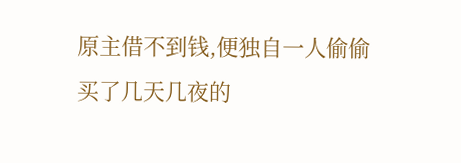原主借不到钱,便独自一人偷偷买了几天几夜的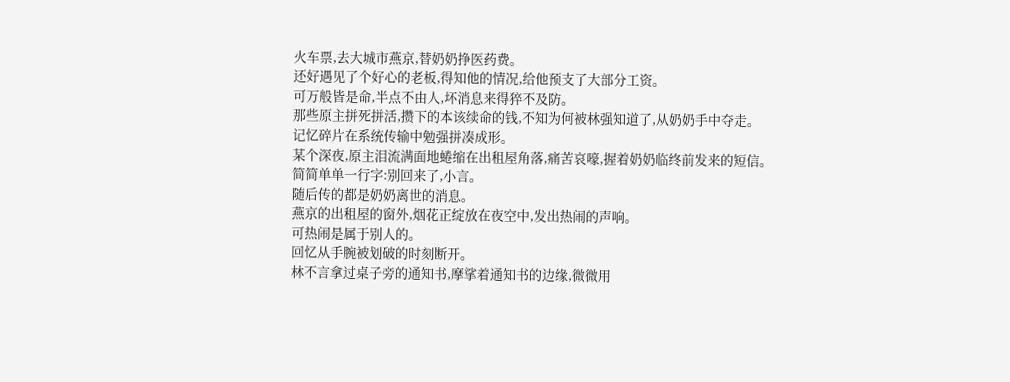火车票,去大城市燕京,替奶奶挣医药费。
还好遇见了个好心的老板,得知他的情况,给他预支了大部分工资。
可万般皆是命,半点不由人,坏消息来得猝不及防。
那些原主拼死拼活,攒下的本该续命的钱,不知为何被林强知道了,从奶奶手中夺走。
记忆碎片在系统传输中勉强拼凑成形。
某个深夜,原主泪流满面地蜷缩在出租屋角落,痛苦哀嚎,握着奶奶临终前发来的短信。
简简单单一行字:别回来了,小言。
随后传的都是奶奶离世的消息。
燕京的出租屋的窗外,烟花正绽放在夜空中,发出热闹的声响。
可热闹是属于别人的。
回忆从手腕被划破的时刻断开。
林不言拿过桌子旁的通知书,摩挲着通知书的边缘,微微用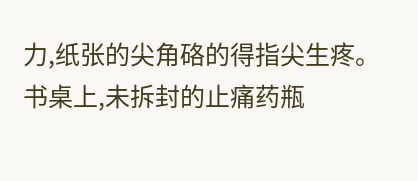力,纸张的尖角硌的得指尖生疼。
书桌上,未拆封的止痛药瓶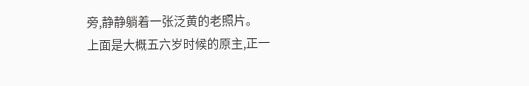旁,静静躺着一张泛黄的老照片。
上面是大概五六岁时候的原主,正一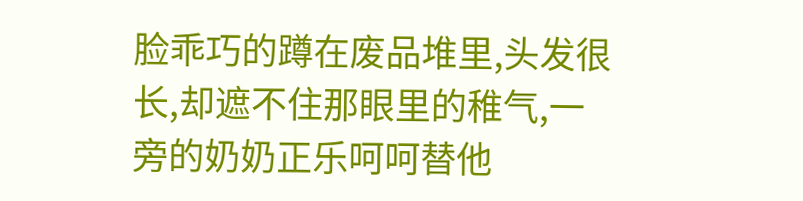脸乖巧的蹲在废品堆里,头发很长,却遮不住那眼里的稚气,一旁的奶奶正乐呵呵替他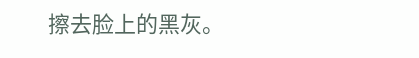擦去脸上的黑灰。